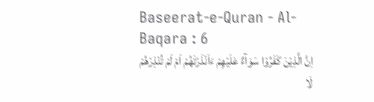Baseerat-e-Quran - Al-Baqara : 6
اِنَّ الَّذِیْنَ كَفَرُوْا سَوَآءٌ عَلَیْهِمْ ءَاَنْذَرْتَهُمْ اَمْ لَمْ تُنْذِرْهُمْ لَا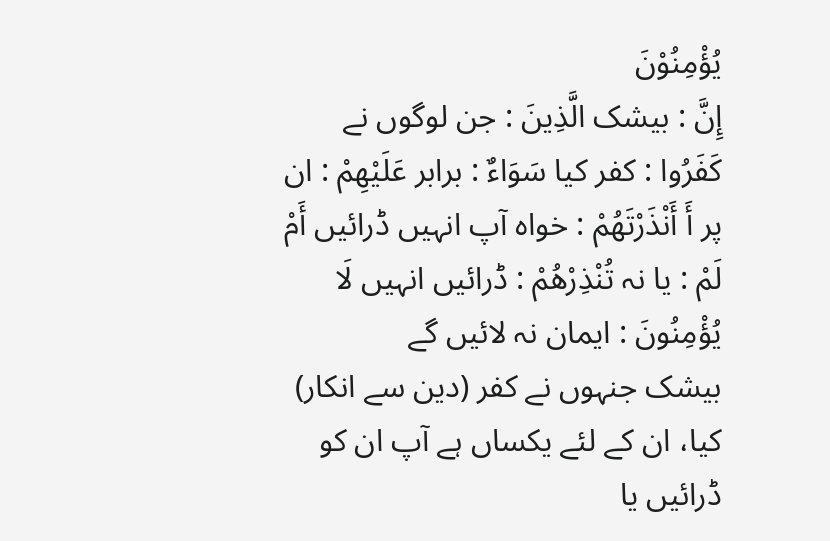یُؤْمِنُوْنَ
إِنَّ : بیشک الَّذِينَ : جن لوگوں نے کَفَرُوا : کفر کیا سَوَاءٌ : برابر عَلَيْهِمْ : ان پر أَ أَنْذَرْتَهُمْ : خواہ آپ انہیں ڈرائیں أَمْ لَمْ : یا نہ تُنْذِرْهُمْ : ڈرائیں انہیں لَا يُؤْمِنُونَ : ایمان نہ لائیں گے
بیشک جنہوں نے کفر (دین سے انکار) کیا، ان کے لئے یکساں ہے آپ ان کو ڈرائیں یا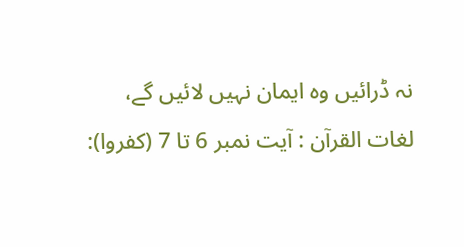نہ ڈرائیں وہ ایمان نہیں لائیں گے،
لغات القرآن : آیت نمبر 6 تا 7 (کفروا):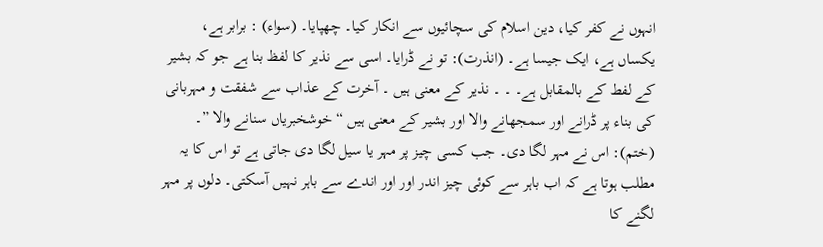انہوں نے کفر کیا، دین اسلام کی سچائیوں سے انکار کیا۔ چھپایا۔ (سواء) : برابر ہے، یکساں ہے، ایک جیسا ہے۔ (انذرت): تو نے ڈرایا۔ اسی سے نذیر کا لفظ بنا ہے جو کہ بشیر کے لفط کے بالمقابل ہے۔ ۔ ۔ نذیر کے معنی ہیں ۔ آخرت کے عذاب سے شفقت و مہربانی کی بناء پر ڈرانے اور سمجھانے والا اور بشیر کے معنی ہیں “ خوشخبریاں سنانے والا ”۔ (ختم): اس نے مہر لگا دی۔ جب کسی چیز پر مہر یا سیل لگا دی جاتی ہے تو اس کا یہ مطلب ہوتا ہے کہ اب باہر سے کوئی چیز اندر اور اور اندے سے باہر نہیں آسکتی۔ دلوں پر مہر لگنے کا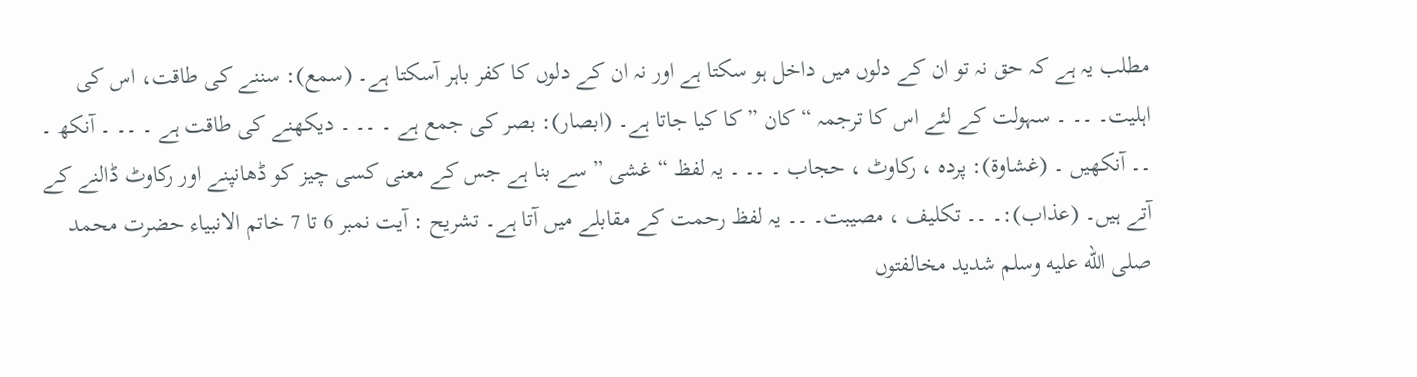مطلب یہ ہے کہ حق نہ تو ان کے دلوں میں داخل ہو سکتا ہے اور نہ ان کے دلوں کا کفر باہر آسکتا ہے۔ (سمع): سننے کی طاقت، اس کی اہلیت۔ ۔۔ ۔ سہولت کے لئے اس کا ترجمہ “ کان ” کا کیا جاتا ہے۔ (ابصار): بصر کی جمع ہے ۔ ۔۔ ۔ دیکھنے کی طاقت ہے ۔ ۔۔ ۔ آنکھ ۔ ۔۔ آنکھیں ۔ (غشاوۃ): پردہ ، رکاوٹ ، حجاب ۔ ۔۔ ۔ یہ لفظ “ غشی ” سے بنا ہے جس کے معنی کسی چیز کو ڈھانپنے اور رکاوٹ ڈالنے کے آتے ہیں۔ (عذاب):۔ ۔۔ تکلیف ، مصیبت۔ ۔۔ یہ لفظ رحمت کے مقابلے میں آتا ہے۔ تشریح : آیت نمبر 6 تا 7 خاتم الانبیاء حضرت محمد صلى الله عليه وسلم شدید مخالفتوں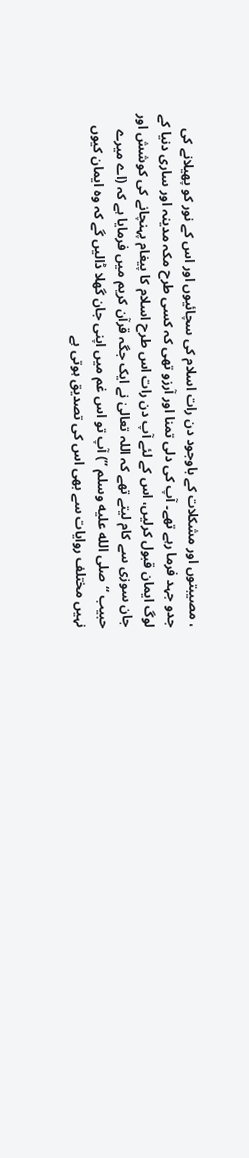، مصیبتوں اور مشکلات کے باوجود دن رات اسلام کی سچائیوں اور اس کے نور کو پھیلانے کی جدو جہد فرما رہے تھے۔ آپ کی دلی تمنا اور آرزو تھی کہ کسی طرح مکہ مدینہ اور ساری دنیا کے لوگ ایمان قبول کرلیں، اس کے لئے آپ دن رات اس طرح اسلام کا پیغام پہنچانے کی کوشش اور جان سوزی سے کام لیتے تھے کہ اللہ تعالیٰ نے ایک جگہ قرآن کریم میں فرمایا ہے کہ (اے میرے حبیب “ صلى الله عليه وسلم ”) آپ تو اس غم میں اپنی جان گھلا ڈالیں گے کہ وہ ایمان کیوں نہیں مختلف روایات سے بھی اس کی تصدیق ہوتی ہے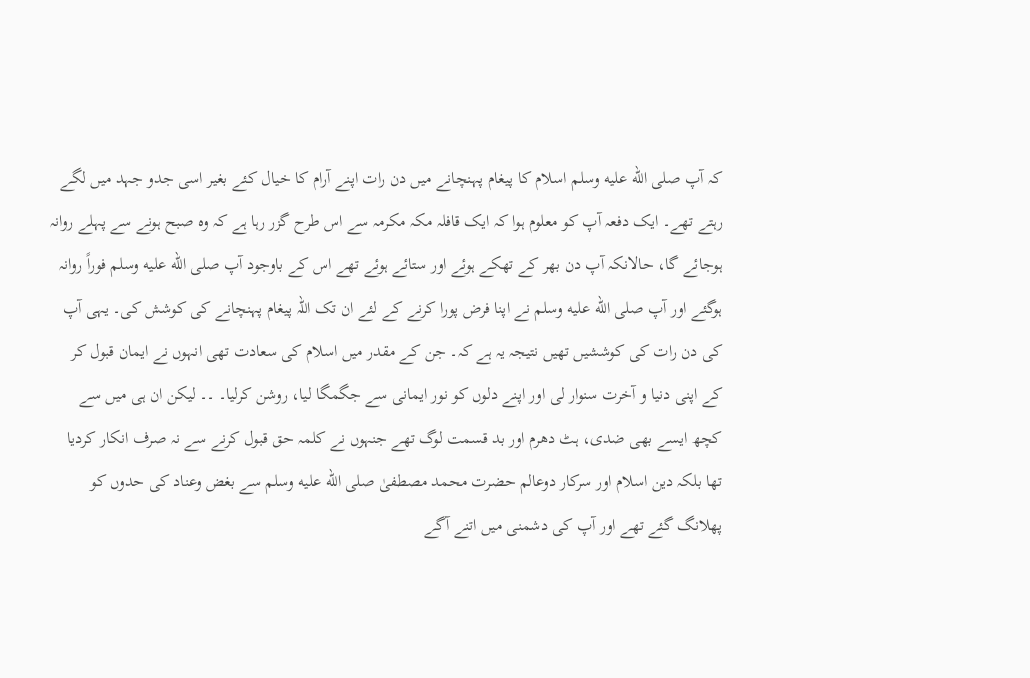کہ آپ صلى الله عليه وسلم اسلام کا پیغام پہنچانے میں دن رات اپنے آرام کا خیال کئے بغیر اسی جدو جہد میں لگے رہتے تھے۔ ایک دفعہ آپ کو معلوم ہوا کہ ایک قافلہ مکہ مکرمہ سے اس طرح گزر رہا ہے کہ وہ صبح ہونے سے پہلے روانہ ہوجائے گا، حالانکہ آپ دن بھر کے تھکے ہوئے اور ستائے ہوئے تھے اس کے باوجود آپ صلى الله عليه وسلم فوراً روانہ ہوگئے اور آپ صلى الله عليه وسلم نے اپنا فرض پورا کرنے کے لئے ان تک اللہ پیغام پہنچانے کی کوشش کی۔ یہی آپ کی دن رات کی کوششیں تھیں نتیجہ یہ ہے کہ۔ جن کے مقدر میں اسلام کی سعادت تھی انہوں نے ایمان قبول کر کے اپنی دنیا و آخرت سنوار لی اور اپنے دلوں کو نور ایمانی سے جگمگا لیا، روشن کرلیا۔ ۔۔ لیکن ان ہی میں سے کچھ ایسے بھی ضدی، ہٹ دھرم اور بد قسمت لوگ تھے جنہوں نے کلمہ حق قبول کرنے سے نہ صرف انکار کردیا تھا بلکہ دین اسلام اور سرکار دوعالم حضرت محمد مصطفیٰ صلى الله عليه وسلم سے بغض وعناد کی حدوں کو پھلانگ گئے تھے اور آپ کی دشمنی میں اتنے آگے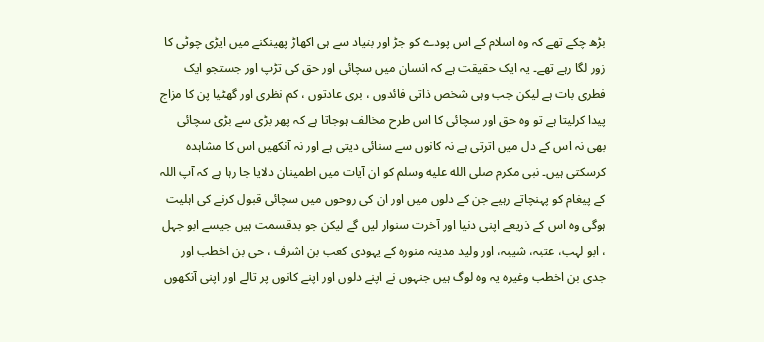بڑھ چکے تھے کہ وہ اسلام کے اس پودے کو جڑ اور بنیاد سے ہی اکھاڑ پھینکنے میں ایڑی چوٹی کا زور لگا رہے تھے۔ یہ ایک حقیقت ہے کہ انسان میں سچائی اور حق کی تڑپ اور جستجو ایک فطری بات ہے لیکن جب وہی شخص ذاتی فائدوں ، بری عادتوں ، کم نظری اور گھٹیا پن کا مزاج پیدا کرلیتا ہے تو وہ حق اور سچائی کا اس طرح مخالف ہوجاتا ہے کہ پھر بڑی سے بڑی سچائی بھی نہ اس کے دل میں اترتی ہے نہ کانوں سے سنائی دیتی ہے اور نہ آنکھیں اس کا مشاہدہ کرسکتی ہیں۔ نبی مکرم صلى الله عليه وسلم کو ان آیات میں اطمینان دلایا جا رہا ہے کہ آپ اللہ کے پیغام کو پہنچاتے رہیے جن کے دلوں میں اور ان کی روحوں میں سچائی قبول کرنے کی اہلیت ہوگی وہ اس کے ذریعے اپنی دنیا اور آخرت سنوار لیں گے لیکن جو بدقسمت ہیں جیسے ابو جہل ، ابو لہب، عتبہ، شیبہ، اور ولید مدینہ منورہ کے یہودی کعب بن اشرف ، حی بن اخطب اور جدی بن اخطب وغیرہ یہ وہ لوگ ہیں جنہوں نے اپنے دلوں اور اپنے کانوں پر تالے اور اپنی آنکھوں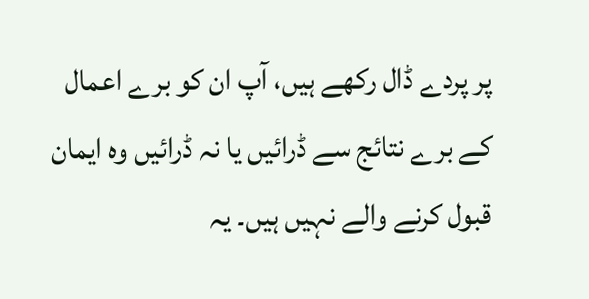پر پردے ڈال رکھے ہیں، آپ ان کو برے اعمال کے برے نتائج سے ڈرائیں یا نہ ڈرائیں وہ ایمان قبول کرنے والے نہیں ہیں۔ یہ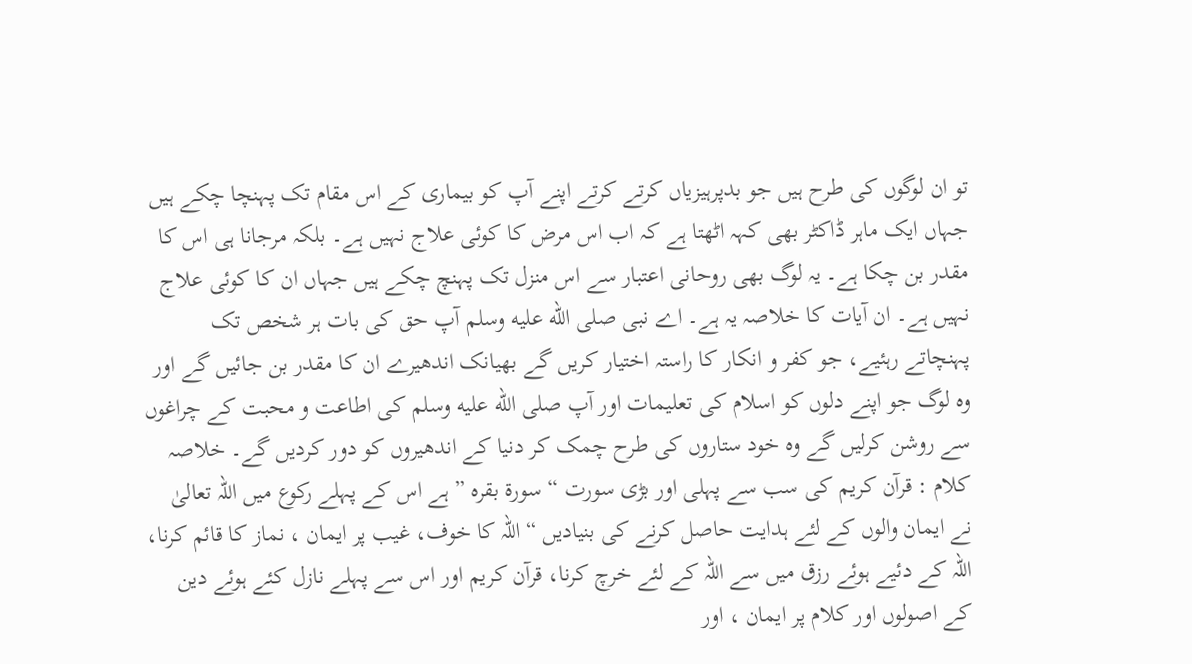تو ان لوگوں کی طرح ہیں جو بدپرہیزیاں کرتے کرتے اپنے آپ کو بیماری کے اس مقام تک پہنچا چکے ہیں جہاں ایک ماہر ڈاکٹر بھی کہہ اٹھتا ہے کہ اب اس مرض کا کوئی علاج نہیں ہے۔ بلکہ مرجانا ہی اس کا مقدر بن چکا ہے۔ یہ لوگ بھی روحانی اعتبار سے اس منزل تک پہنچ چکے ہیں جہاں ان کا کوئی علاج نہیں ہے۔ ان آیات کا خلاصہ یہ ہے۔ اے نبی صلى الله عليه وسلم آپ حق کی بات ہر شخص تک پہنچاتے رہئیے، جو کفر و انکار کا راستہ اختیار کریں گے بھیانک اندھیرے ان کا مقدر بن جائیں گے اور وہ لوگ جو اپنے دلوں کو اسلام کی تعلیمات اور آپ صلى الله عليه وسلم کی اطاعت و محبت کے چراغوں سے روشن کرلیں گے وہ خود ستاروں کی طرح چمک کر دنیا کے اندھیروں کو دور کردیں گے۔ خلاصہ کلام : قرآن کریم کی سب سے پہلی اور بڑی سورت “ سورة بقرہ ” ہے اس کے پہلے رکوع میں اللہ تعالیٰ نے ایمان والوں کے لئے ہدایت حاصل کرنے کی بنیادیں “ اللہ کا خوف، غیب پر ایمان ، نماز کا قائم کرنا، اللہ کے دئیے ہوئے رزق میں سے اللہ کے لئے خرچ کرنا، قرآن کریم اور اس سے پہلے نازل کئے ہوئے دین کے اصولوں اور کلام پر ایمان ، اور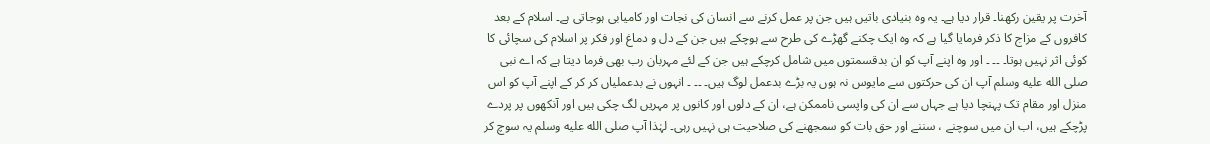آخرت پر یقین رکھنا۔ قرار دیا ہے۔ یہ وہ بنیادی باتیں ہیں جن پر عمل کرنے سے انسان کی نجات اور کامیابی ہوجاتی ہے۔ اسلام کے بعد کافروں کے مزاج کا ذکر فرمایا گیا ہے کہ وہ ایک چکنے گھڑے کی طرح سے ہوچکے ہیں جن کے دل و دماغ اور فکر پر اسلام کی سچائی کا کوئی اثر نہیں ہوتا۔ ۔۔ ۔ اور وہ اپنے آپ کو ان بدقسمتوں میں شامل کرچکے ہیں جن کے لئے مہربان رب بھی فرما دیتا ہے کہ اے نبی صلى الله عليه وسلم آپ ان کی حرکتوں سے مایوس نہ ہوں یہ بڑے بدعمل لوگ ہیں۔ ۔۔ ۔ انہوں نے بدعملیاں کر کر کے اپنے آپ کو اس منزل اور مقام تک پہنچا دیا ہے جہاں سے ان کی واپسی ناممکن ہے، ان کے دلوں اور کانوں پر مہریں لگ چکی ہیں اور آنکھوں پر پردے پڑچکے ہیں، اب ان میں سوچنے ، سننے اور حق بات کو سمجھنے کی صلاحیت ہی نہیں رہی۔ لہٰذا آپ صلى الله عليه وسلم یہ سوچ کر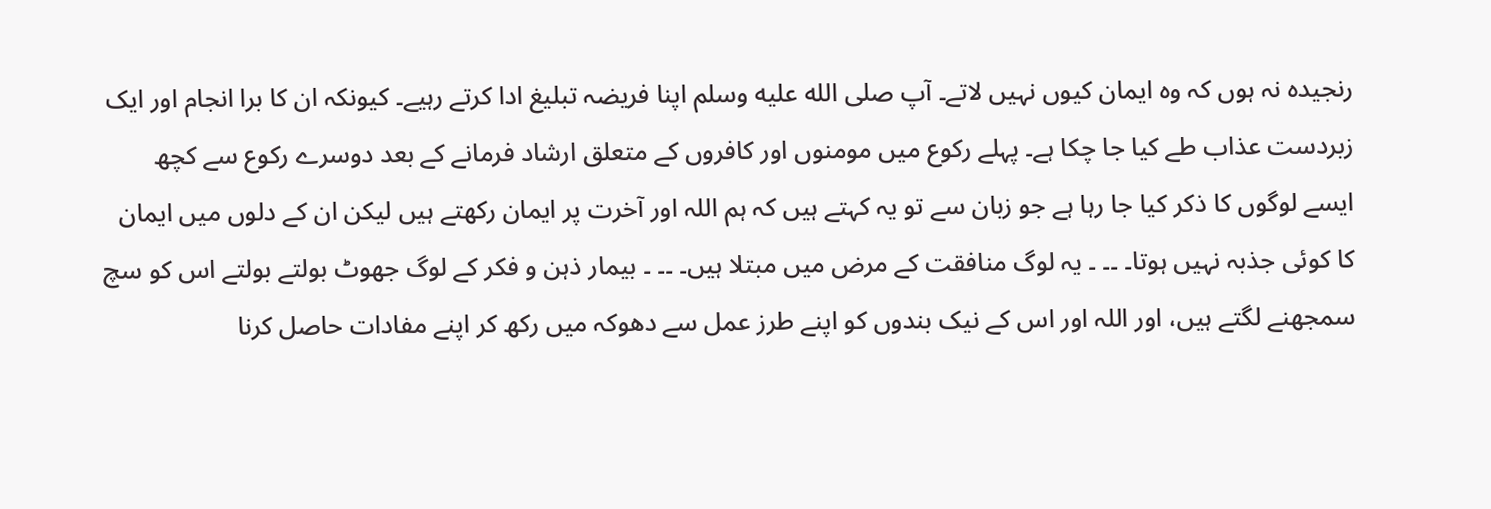رنجیدہ نہ ہوں کہ وہ ایمان کیوں نہیں لاتے۔ آپ صلى الله عليه وسلم اپنا فریضہ تبلیغ ادا کرتے رہیے۔ کیونکہ ان کا برا انجام اور ایک زبردست عذاب طے کیا جا چکا ہے۔ پہلے رکوع میں مومنوں اور کافروں کے متعلق ارشاد فرمانے کے بعد دوسرے رکوع سے کچھ ایسے لوگوں کا ذکر کیا جا رہا ہے جو زبان سے تو یہ کہتے ہیں کہ ہم اللہ اور آخرت پر ایمان رکھتے ہیں لیکن ان کے دلوں میں ایمان کا کوئی جذبہ نہیں ہوتا۔ ۔۔ ۔ یہ لوگ منافقت کے مرض میں مبتلا ہیں۔ ۔۔ ۔ بیمار ذہن و فکر کے لوگ جھوٹ بولتے بولتے اس کو سچ سمجھنے لگتے ہیں، اور اللہ اور اس کے نیک بندوں کو اپنے طرز عمل سے دھوکہ میں رکھ کر اپنے مفادات حاصل کرنا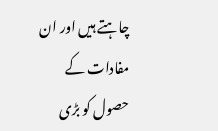چاہتے ہیں اور ان مفادات کے حصول کو بڑی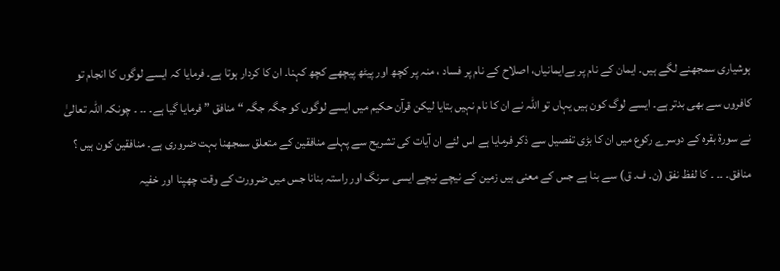ہوشیاری سمجھنے لگے ہیں۔ ایمان کے نام پر بےایمانیاں، اصلاح کے نام پر فساد ، منہ پر کچھ اور پیٹھ پیچھے کچھ کہنا۔ ان کا کردار ہوتا ہے۔ فرمایا کہ ایسے لوگوں کا انجام تو کافروں سے بھی بدتر ہے۔ ایسے لوگ کون ہیں یہاں تو اللہ نے ان کا نام نہیں بتایا لیکن قرآن حکیم میں ایسے لوگوں کو جگہ جگہ “ منافق ” فرمایا گیا ہے۔ ۔۔ ۔ چونکہ اللہ تعالیٰ نے سورة بقرہ کے دوسرے رکوع میں ان کا بڑی تفصیل سے ذکر فرمایا ہے اس لئے ان آیات کی تشریح سے پہلے منافقین کے متعلق سمجھنا بہت ضروری ہے۔ منافقین کون ہیں ؟ منافق۔ ۔۔ ۔ کا لفظ نفق (ن۔ ف۔ ق) سے بنا ہے جس کے معنی ہیں زمین کے نیچے نیچے ایسی سرنگ اور راستہ بنانا جس میں ضرورت کے وقت چھپنا اور خفیہ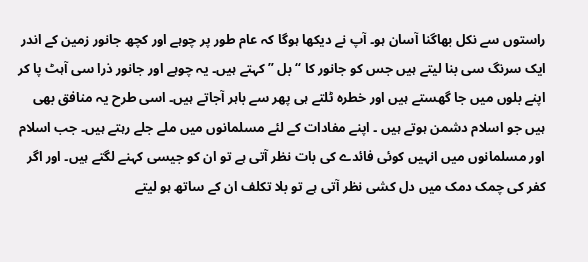راستوں سے نکل بھاگنا آسان ہو۔ آپ نے دیکھا ہوگا کہ عام طور پر چوہے اور کچھ جانور زمین کے اندر ایک سرنگ سی بنا لیتے ہیں جس کو جانور کا “ بل ” کہتے ہیں۔ یہ چوہے اور جانور ذرا سی آہٹ پا کر اپنے بلوں میں جا گھستے ہیں اور خطرہ ٹلتے ہی پھر سے باہر آجاتے ہیں۔ اسی طرح یہ منافق بھی ہیں جو اسلام دشمن ہوتے ہیں ۔ اپنے مفادات کے لئے مسلمانوں میں ملے جلے رہتے ہیں۔ جب اسلام اور مسلمانوں میں انہیں کوئی فائدے کی بات نظر آتی ہے تو ان کو جیسی کہنے لگتے ہیں۔ اور اگر کفر کی چمک دمک میں دل کشی نظر آتی ہے تو بلا تکلف ان کے ساتھ ہو لیتے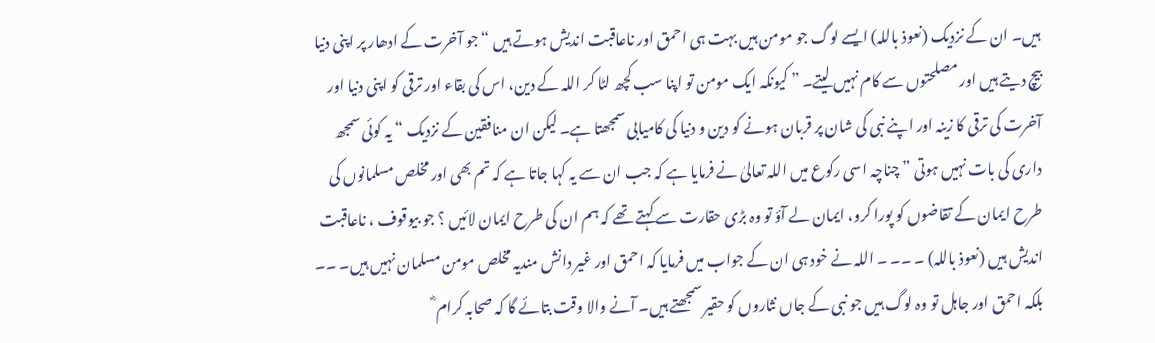ہیں۔ ان کے نزدیک (نعوذ باللہ) ایسے لوگ جو مومن ہیں بہت ہی احمق اور ناعاقبت اندیش ہوتے ہیں “ جو آخرت کے ادھار پر اپنی دنیا بیچ دیتے ہیں اور مصلحتوں سے کام نہیں لیتے۔ ” کیونکہ ایک مومن تو اپنا سب کچھ لٹا کر اللہ کے دین، اس کی بقاء اور ترقی کو اپنی دنیا اور آخرت کی ترقی کا زینہ اور اپنے نبی کی شان پر قربان ہونے کو دین و دنیا کی کامیابی سمجھتا ہے۔ لیکن ان منافقین کے نزدیک “ یہ کوئی سمجھ داری کی بات نہیں ہوتی ” چناچہ اسی رکوع میں اللہ تعالیٰ نے فرمایا ہے کہ جب ان سے یہ کہا جاتا ہے کہ تم بھی اور مخلص مسلمانوں کی طرح ایمان کے تقاضوں کو پورا کرو، ایمان لے آؤ تو وہ بڑی حقارت سے کہتے تھے کہ ہم ان کی طرح ایمان لائیں ؟ جو بیوقوف ، ناعاقبت اندیش ہیں (نعوذ باللہ) ۔ ۔۔ ۔ اللہ نے خود ہی ان کے جواب میں فرمایا کہ احمق اور غیر دانش مندیہ مخلص مومن مسلمان نہیں ہیں۔ ۔۔ بلکہ احمق اور جاہل تو وہ لوگ ہیں جو نبی کے جاں نثاروں کو حقیر سمجھتے ہیں۔ آنے والا وقت بتائے گا کہ صحابہ کرام ؓ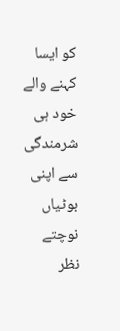کو ایسا کہنے والے خود ہی شرمندگی سے اپنی بوٹیاں نوچتے نظر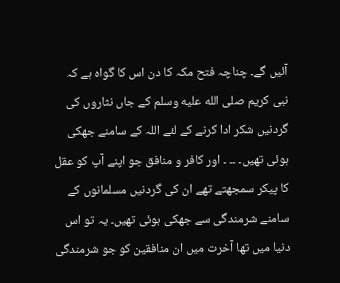آئیں گے۔ چناچہ فتح مکہ کا دن اس کا گواہ ہے کہ نبی کریم صلى الله عليه وسلم کے جاں نثاروں کی گردنیں شکر ادا کرنے کے لئے اللہ کے سامنے جھکی ہوئی تھیں۔ ۔۔ ۔ اور کافر و منافق جو اپنے آپ کو عقل کا پیکر سمجھتے تھے ان کی گردنیں مسلمانوں کے سامنے شرمندگی سے جھکی ہوئی تھیں۔ یہ تو اس دنیا میں تھا آخرت میں ان منافقین کو جو شرمندگی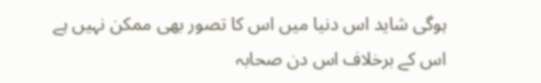ہوگی شاید اس دنیا میں اس کا تصور بھی ممکن نہیں ہے اس کے برخلاف اس دن صحابہ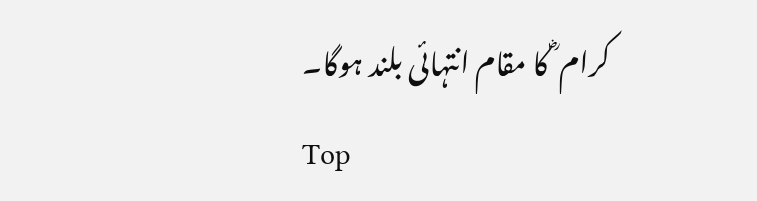کرام ؓ کا مقام انتہائی بلند ہوگا۔
Top